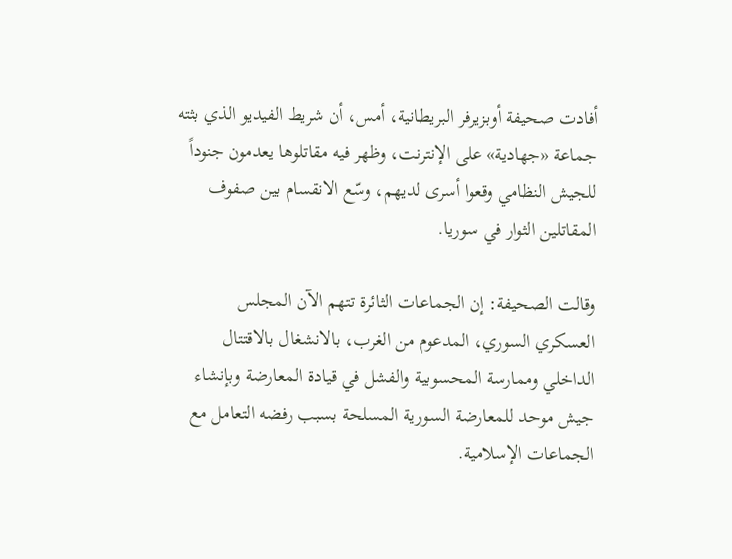أفادت صحيفة أوبزيرفر البريطانية، أمس، أن شريط الفيديو الذي بثته جماعة «جهادية» على الإنترنت، وظهر فيه مقاتلوها يعدمون جنوداً للجيش النظامي وقعوا أسرى لديهم، وسّع الانقسام بين صفوف المقاتلين الثوار في سوريا.

وقالت الصحيفة: إن الجماعات الثائرة تتهم الآن المجلس العسكري السوري، المدعوم من الغرب، بالانشغال بالاقتتال الداخلي وممارسة المحسوبية والفشل في قيادة المعارضة وبإنشاء جيش موحد للمعارضة السورية المسلحة بسبب رفضه التعامل مع الجماعات الإسلامية.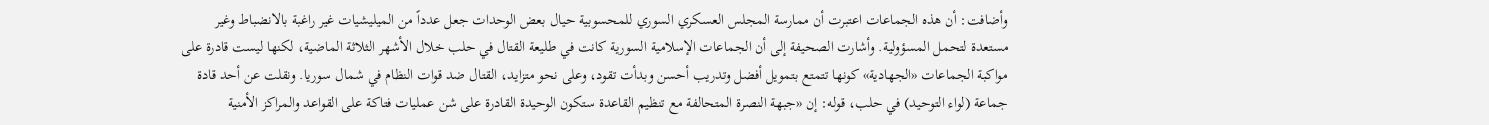وأضافت: أن هذه الجماعات اعتبرت أن ممارسة المجلس العسكري السوري للمحسوبية حيال بعض الوحدات جعل عدداً من الميليشيات غير راغبة بالانضباط وغير مستعدة لتحمل المسؤولية. وأشارت الصحيفة إلى أن الجماعات الإسلامية السورية كانت في طليعة القتال في حلب خلال الأشهر الثلاثة الماضية، لكنها ليست قادرة على مواكبة الجماعات «الجهادية» كونها تتمتع بتمويل أفضل وتدريب أحسن وبدأت تقود، وعلى نحو متزايد، القتال ضد قوات النظام في شمال سوريا. ونقلت عن أحد قادة جماعة (لواء التوحيد) في حلب، قوله: إن «جبهة النصرة المتحالفة مع تنظيم القاعدة ستكون الوحيدة القادرة على شن عمليات فتاكة على القواعد والمراكز الأمنية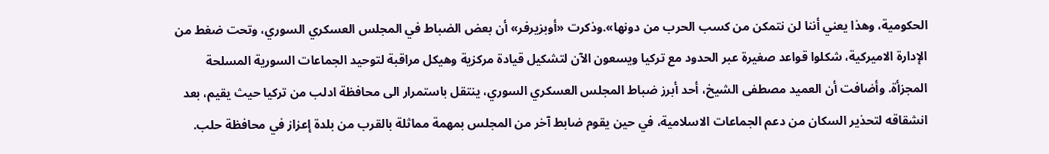الحكومية، وهذا يعني أننا لن نتمكن من كسب الحرب من دونها».وذكرت «أوبزيرفر» أن بعض الضباط في المجلس العسكري السوري، وتحت ضغط من الإدارة الاميركية، شكلوا قواعد صغيرة عبر الحدود مع تركيا ويسعون الآن لتشكيل قيادة مركزية وهيكل مراقبة لتوحيد الجماعات السورية المسلحة المجزأة. وأضافت أن العميد مصطفى الشيخ، أحد أبرز ضباط المجلس العسكري السوري، ينتقل باستمرار الى محافظة ادلب من تركيا حيث يقيم، بعد انشقاقه لتحذير السكان من دعم الجماعات الاسلامية، في حين يقوم ضابط آخر من المجلس بمهمة مماثلة بالقرب من بلدة إعزاز في محافظة حلب.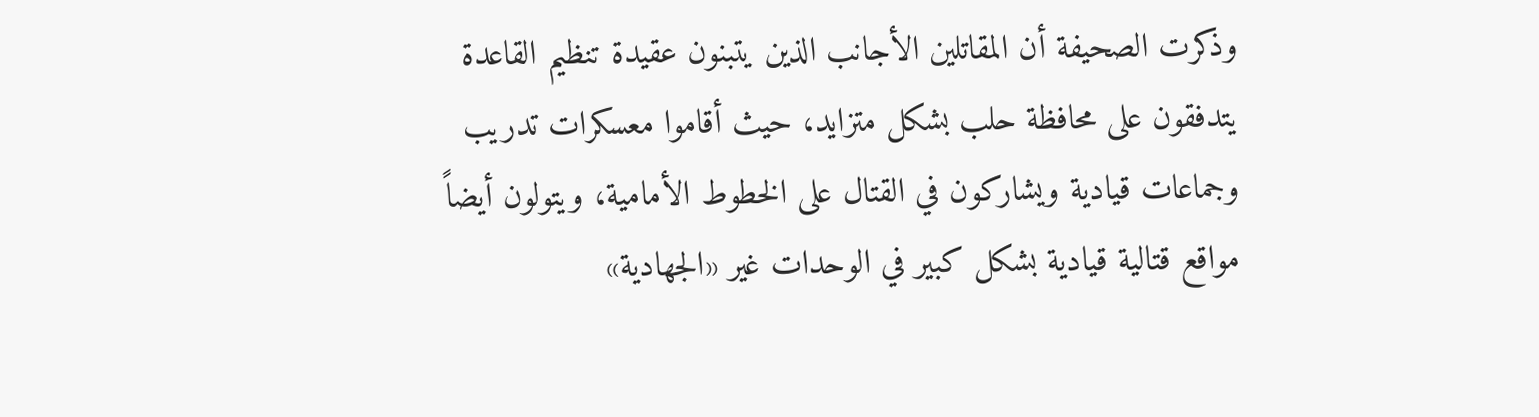وذكرت الصحيفة أن المقاتلين الأجانب الذين يتبنون عقيدة تنظيم القاعدة يتدفقون على محافظة حلب بشكل متزايد، حيث أقاموا معسكرات تدريب وجماعات قيادية ويشاركون في القتال على الخطوط الأمامية، ويتولون أيضاً مواقع قتالية قيادية بشكل كبير في الوحدات غير «الجهادية»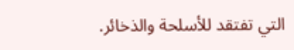التي تفتقد للأسلحة والذخائر.